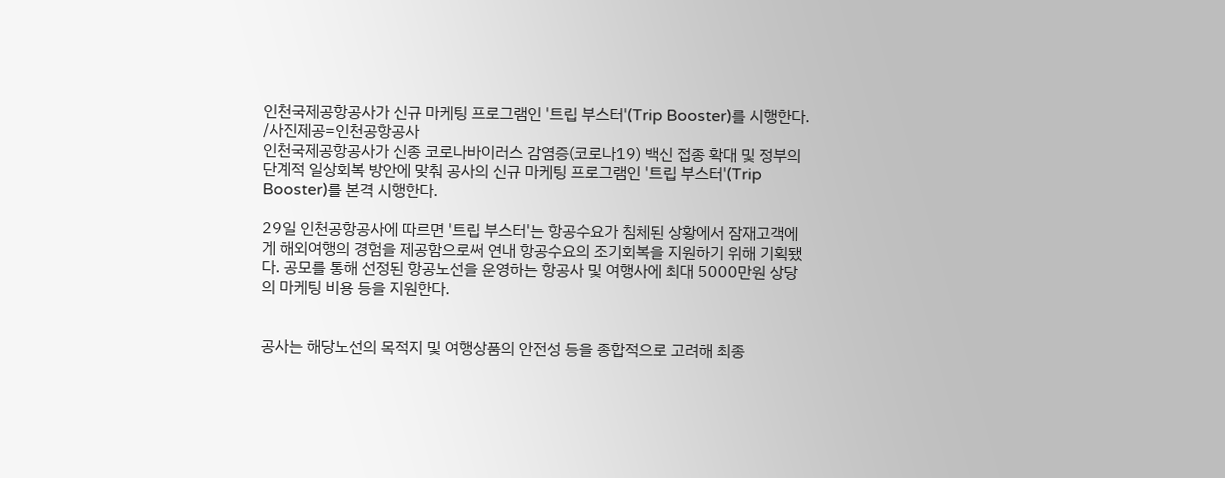인천국제공항공사가 신규 마케팅 프로그램인 '트립 부스터'(Trip Booster)를 시행한다. /사진제공=인천공항공사
인천국제공항공사가 신종 코로나바이러스 감염증(코로나19) 백신 접종 확대 및 정부의 단계적 일상회복 방안에 맞춰 공사의 신규 마케팅 프로그램인 '트립 부스터'(Trip Booster)를 본격 시행한다.

29일 인천공항공사에 따르면 '트립 부스터'는 항공수요가 침체된 상황에서 잠재고객에게 해외여행의 경험을 제공함으로써 연내 항공수요의 조기회복을 지원하기 위해 기획됐다. 공모를 통해 선정된 항공노선을 운영하는 항공사 및 여행사에 최대 5000만원 상당의 마케팅 비용 등을 지원한다.


공사는 해당노선의 목적지 및 여행상품의 안전성 등을 종합적으로 고려해 최종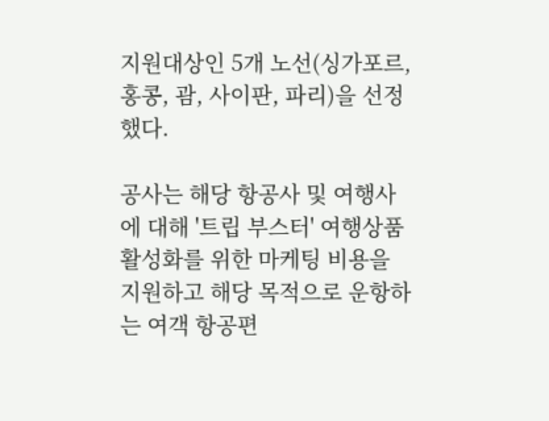지원대상인 5개 노선(싱가포르, 홍콩, 괌, 사이판, 파리)을 선정했다.

공사는 해당 항공사 및 여행사에 대해 '트립 부스터' 여행상품 활성화를 위한 마케팅 비용을 지원하고 해당 목적으로 운항하는 여객 항공편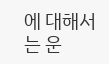에 대해서는 운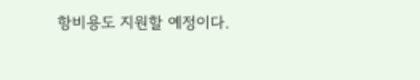항비용도 지원할 예정이다.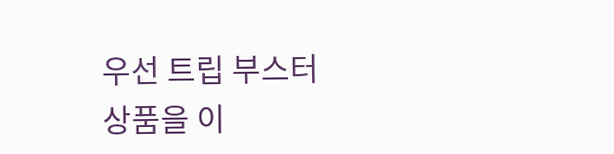우선 트립 부스터 상품을 이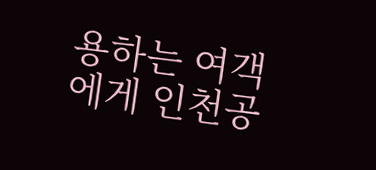용하는 여객에게 인천공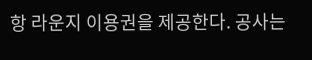항 라운지 이용권을 제공한다. 공사는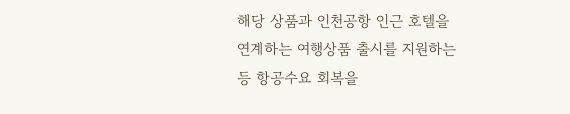해당 상품과 인천공항 인근 호텔을 연계하는 여행상품 출시를 지원하는 등 항공수요 회복을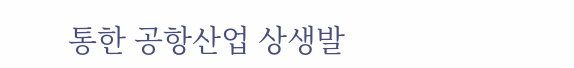통한 공항산업 상생발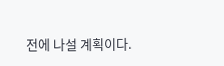전에 나설 계획이다.